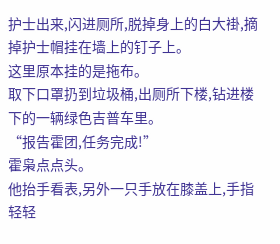护士出来,闪进厕所,脱掉身上的白大褂,摘掉护士帽挂在墙上的钉子上。
这里原本挂的是拖布。
取下口罩扔到垃圾桶,出厕所下楼,钻进楼下的一辆绿色吉普车里。
“报告霍团,任务完成!”
霍枭点点头。
他抬手看表,另外一只手放在膝盖上,手指轻轻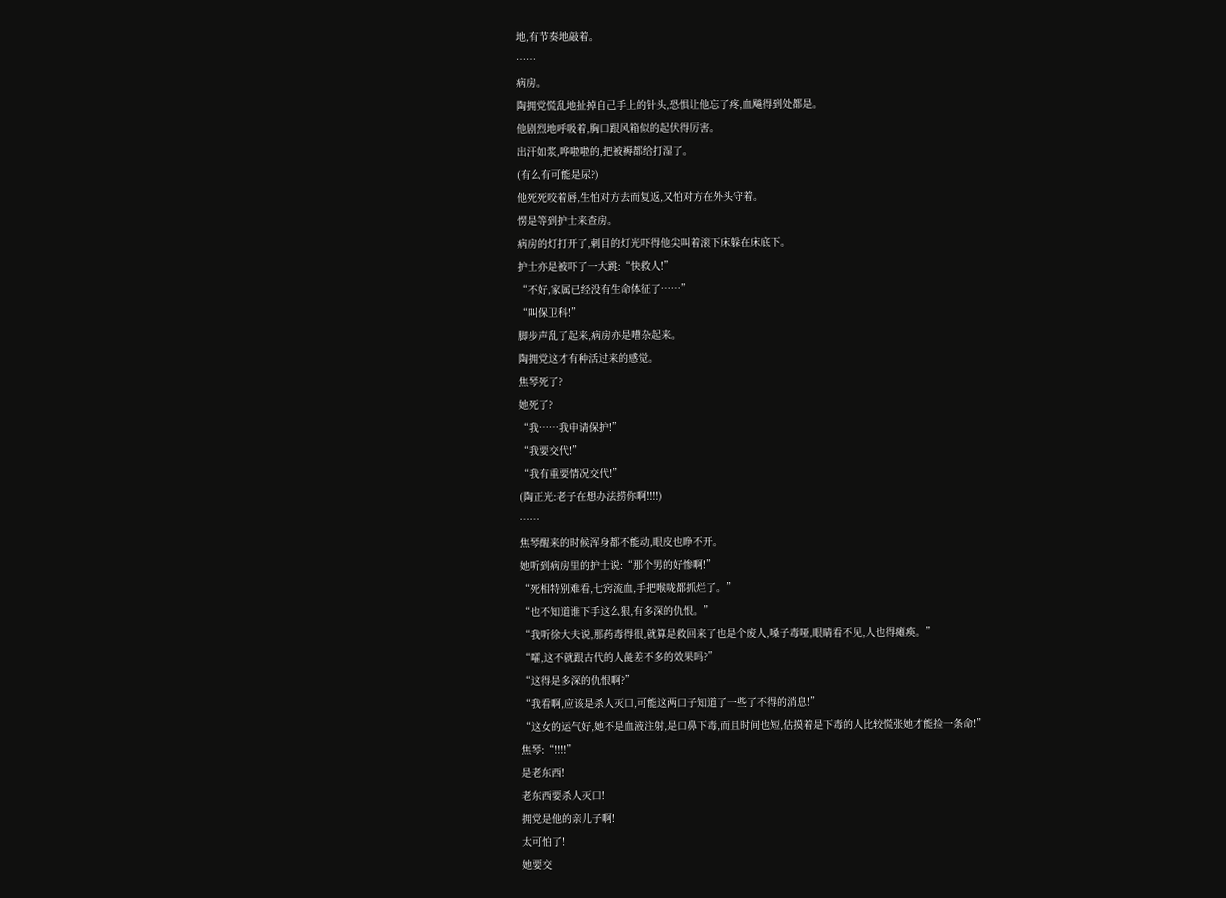地,有节奏地敲着。
……
病房。
陶拥党慌乱地扯掉自己手上的针头,恐惧让他忘了疼,血飚得到处都是。
他剧烈地呼吸着,胸口跟风箱似的起伏得厉害。
出汗如浆,哗啦啦的,把被褥都给打湿了。
(有么有可能是尿?)
他死死咬着唇,生怕对方去而复返,又怕对方在外头守着。
愣是等到护士来查房。
病房的灯打开了,刺目的灯光吓得他尖叫着滚下床躲在床底下。
护士亦是被吓了一大跳:“快救人!”
“不好,家属已经没有生命体征了……”
“叫保卫科!”
脚步声乱了起来,病房亦是嘈杂起来。
陶拥党这才有种活过来的感觉。
焦琴死了?
她死了?
“我……我申请保护!”
“我要交代!”
“我有重要情况交代!”
(陶正光:老子在想办法捞你啊!!!!)
……
焦琴醒来的时候浑身都不能动,眼皮也睁不开。
她听到病房里的护士说:“那个男的好惨啊!”
“死相特别难看,七窍流血,手把喉咙都抓烂了。”
“也不知道谁下手这么狠,有多深的仇恨。”
“我听徐大夫说,那药毒得很,就算是救回来了也是个废人,嗓子毒哑,眼睛看不见,人也得瘫痪。”
“嚯,这不就跟古代的人彘差不多的效果吗?”
“这得是多深的仇恨啊?”
“我看啊,应该是杀人灭口,可能这两口子知道了一些了不得的消息!”
“这女的运气好,她不是血液注射,是口鼻下毒,而且时间也短,估摸着是下毒的人比较慌张她才能捡一条命!”
焦琴:“!!!!”
是老东西!
老东西要杀人灭口!
拥党是他的亲儿子啊!
太可怕了!
她要交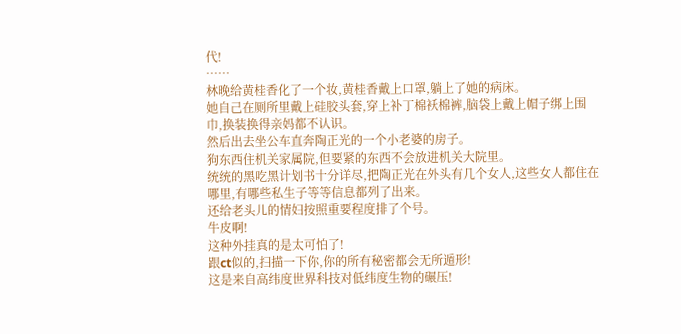代!
……
林晚给黄桂香化了一个妆,黄桂香戴上口罩,躺上了她的病床。
她自己在厕所里戴上硅胶头套,穿上补丁棉袄棉裤,脑袋上戴上帽子绑上围巾,换装换得亲妈都不认识。
然后出去坐公车直奔陶正光的一个小老婆的房子。
狗东西住机关家属院,但要紧的东西不会放进机关大院里。
统统的黑吃黑计划书十分详尽,把陶正光在外头有几个女人,这些女人都住在哪里,有哪些私生子等等信息都列了出来。
还给老头儿的情妇按照重要程度排了个号。
牛皮啊!
这种外挂真的是太可怕了!
跟ct似的,扫描一下你,你的所有秘密都会无所遁形!
这是来自高纬度世界科技对低纬度生物的碾压!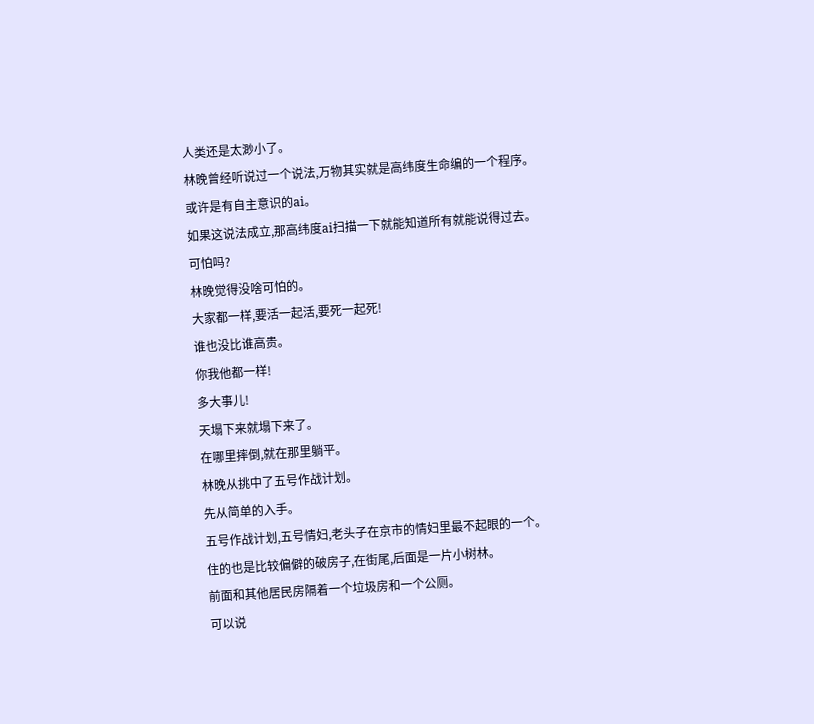人类还是太渺小了。
林晚曾经听说过一个说法,万物其实就是高纬度生命编的一个程序。
或许是有自主意识的ai。
如果这说法成立,那高纬度ai扫描一下就能知道所有就能说得过去。
可怕吗?
林晚觉得没啥可怕的。
大家都一样,要活一起活,要死一起死!
谁也没比谁高贵。
你我他都一样!
多大事儿!
天塌下来就塌下来了。
在哪里摔倒,就在那里躺平。
林晚从挑中了五号作战计划。
先从简单的入手。
五号作战计划,五号情妇,老头子在京市的情妇里最不起眼的一个。
住的也是比较偏僻的破房子,在街尾,后面是一片小树林。
前面和其他居民房隔着一个垃圾房和一个公厕。
可以说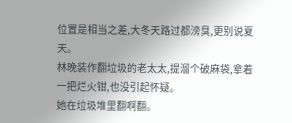位置是相当之差,大冬天路过都滂臭,更别说夏天。
林晚装作翻垃圾的老太太,提溜个破麻袋,拿着一把烂火钳,也没引起怀疑。
她在垃圾堆里翻啊翻。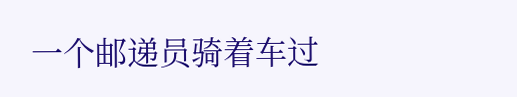一个邮递员骑着车过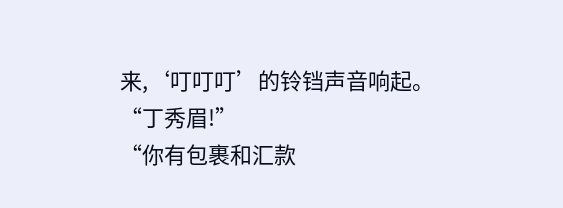来,‘叮叮叮’的铃铛声音响起。
“丁秀眉!”
“你有包裹和汇款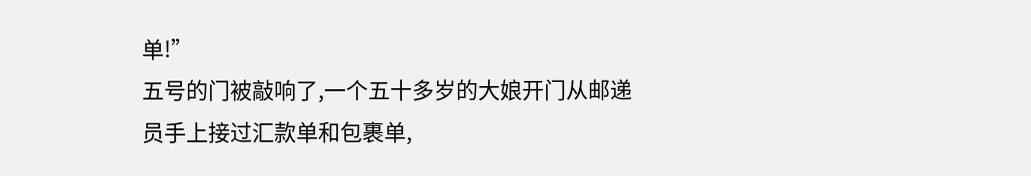单!”
五号的门被敲响了,一个五十多岁的大娘开门从邮递员手上接过汇款单和包裹单,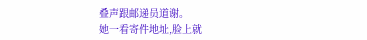叠声跟邮递员道谢。
她一看寄件地址,脸上就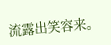流露出笑容来。